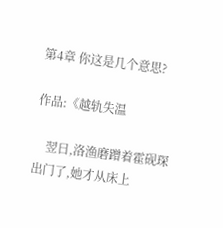第4章 你这是几个意思?

作品:《越轨失温

    翌日,洛渔磨蹭着霍砚琛出门了,她才从床上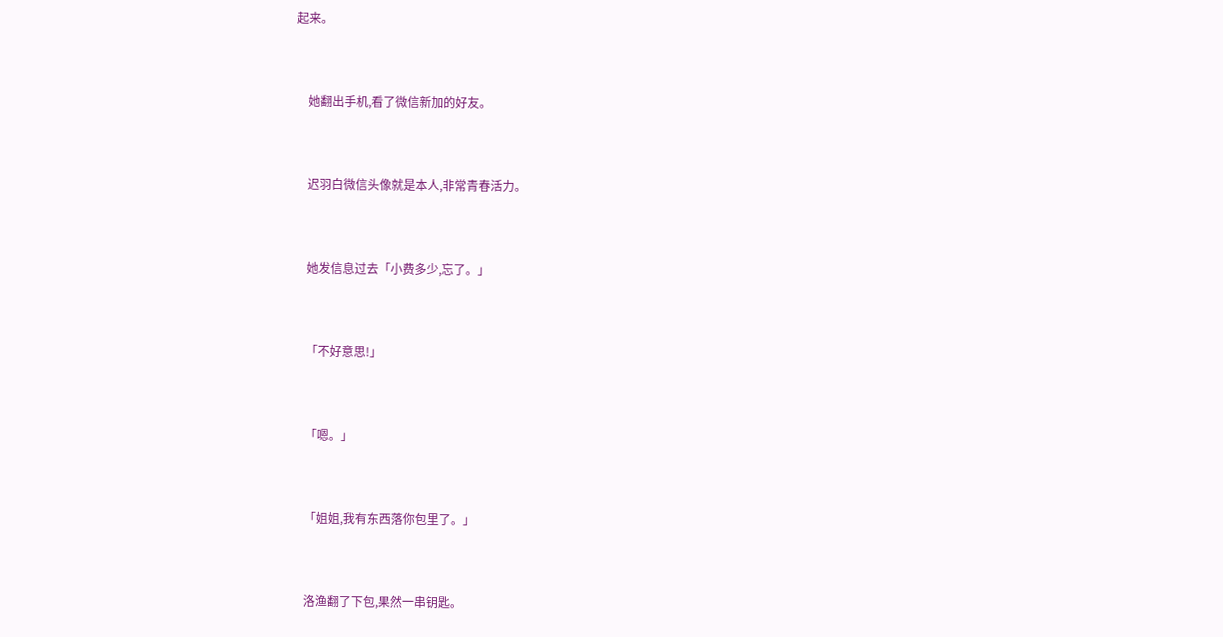起来。


    她翻出手机,看了微信新加的好友。


    迟羽白微信头像就是本人,非常青春活力。


    她发信息过去「小费多少,忘了。」


    「不好意思!」


    「嗯。」


    「姐姐,我有东西落你包里了。」


    洛渔翻了下包,果然一串钥匙。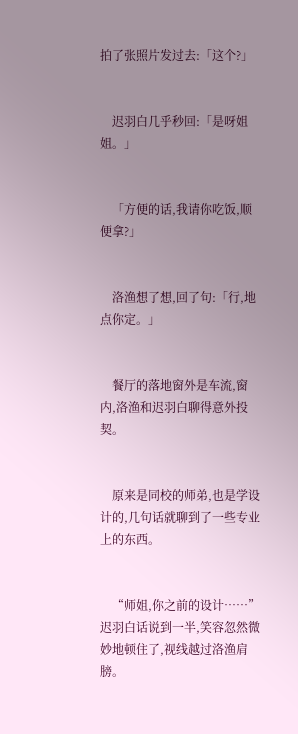拍了张照片发过去:「这个?」


    迟羽白几乎秒回:「是呀姐姐。」


    「方便的话,我请你吃饭,顺便拿?」


    洛渔想了想,回了句:「行,地点你定。」


    餐厅的落地窗外是车流,窗内,洛渔和迟羽白聊得意外投契。


    原来是同校的师弟,也是学设计的,几句话就聊到了一些专业上的东西。


    “师姐,你之前的设计……”迟羽白话说到一半,笑容忽然微妙地顿住了,视线越过洛渔肩膀。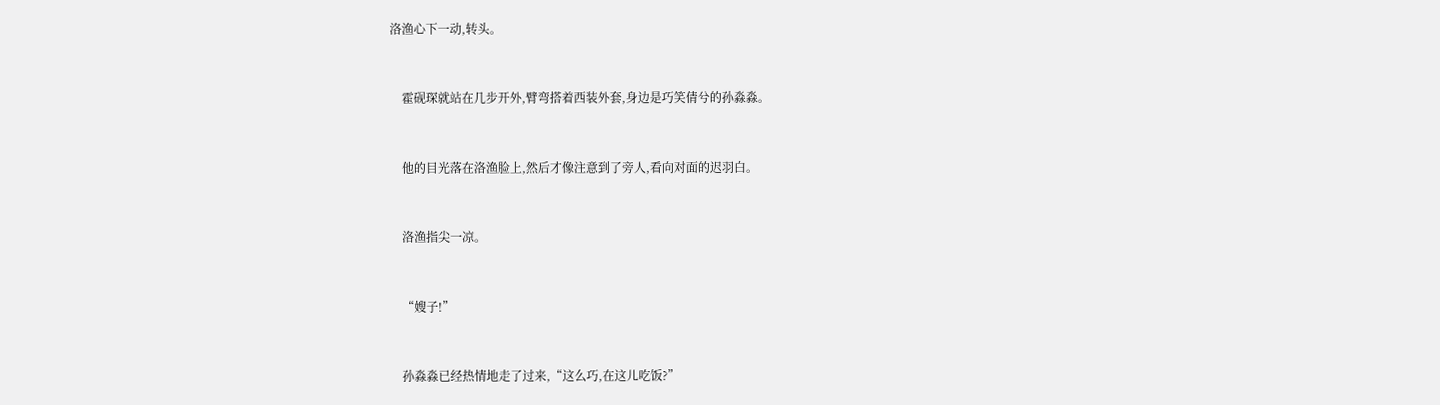洛渔心下一动,转头。


    霍砚琛就站在几步开外,臂弯搭着西装外套,身边是巧笑倩兮的孙淼淼。


    他的目光落在洛渔脸上,然后才像注意到了旁人,看向对面的迟羽白。


    洛渔指尖一凉。


    “嫂子!”


    孙淼淼已经热情地走了过来,“这么巧,在这儿吃饭?”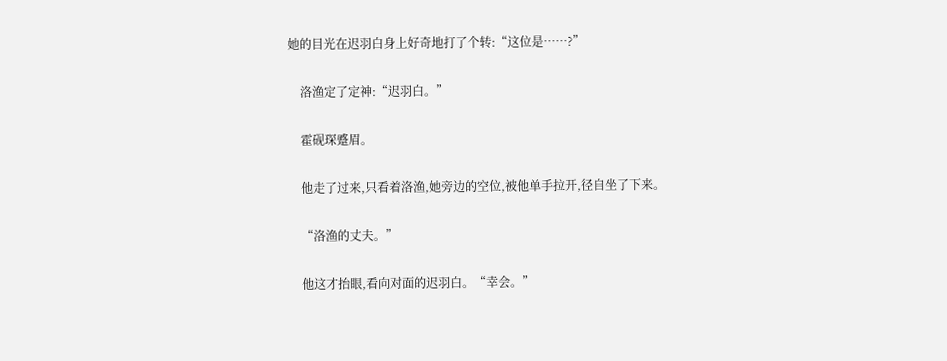她的目光在迟羽白身上好奇地打了个转:“这位是……?”


    洛渔定了定神:“迟羽白。”


    霍砚琛蹙眉。


    他走了过来,只看着洛渔,她旁边的空位,被他单手拉开,径自坐了下来。


    “洛渔的丈夫。”


    他这才抬眼,看向对面的迟羽白。“幸会。”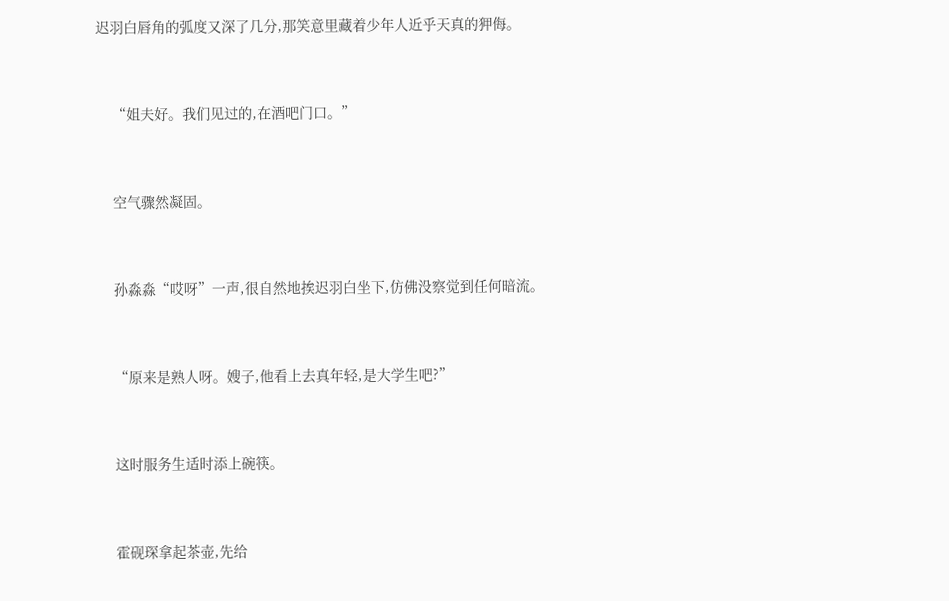迟羽白唇角的弧度又深了几分,那笑意里藏着少年人近乎天真的狎侮。


    “姐夫好。我们见过的,在酒吧门口。”


    空气骤然凝固。


    孙淼淼“哎呀”一声,很自然地挨迟羽白坐下,仿佛没察觉到任何暗流。


    “原来是熟人呀。嫂子,他看上去真年轻,是大学生吧?”


    这时服务生适时添上碗筷。


    霍砚琛拿起茶壶,先给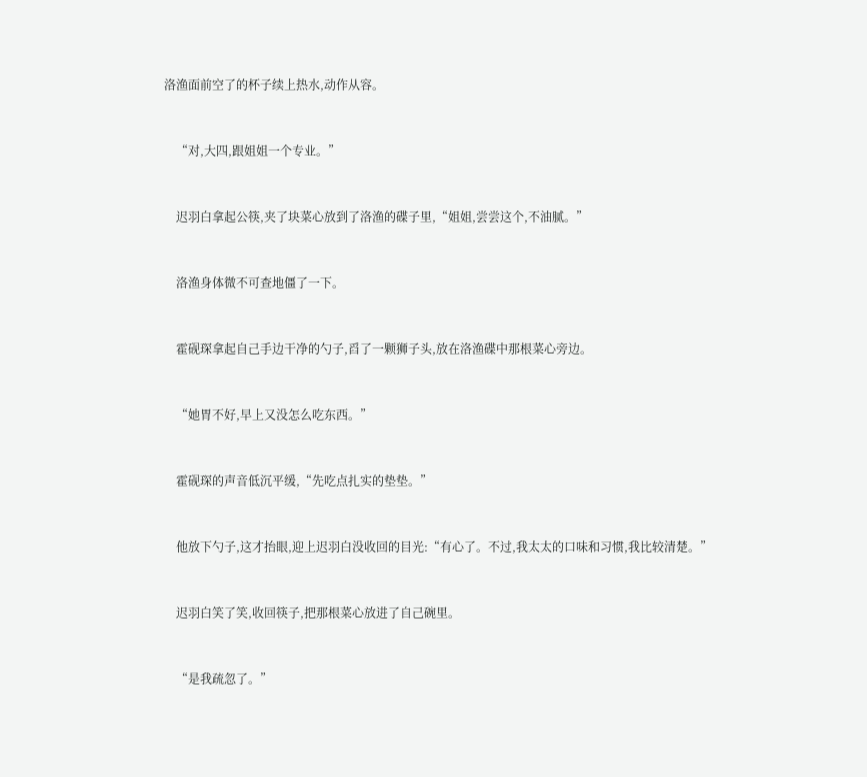洛渔面前空了的杯子续上热水,动作从容。


    “对,大四,跟姐姐一个专业。”


    迟羽白拿起公筷,夹了块菜心放到了洛渔的碟子里,“姐姐,尝尝这个,不油腻。”


    洛渔身体微不可查地僵了一下。


    霍砚琛拿起自己手边干净的勺子,舀了一颗狮子头,放在洛渔碟中那根菜心旁边。


    “她胃不好,早上又没怎么吃东西。”


    霍砚琛的声音低沉平缓,“先吃点扎实的垫垫。”


    他放下勺子,这才抬眼,迎上迟羽白没收回的目光:“有心了。不过,我太太的口味和习惯,我比较清楚。”


    迟羽白笑了笑,收回筷子,把那根菜心放进了自己碗里。


    “是我疏忽了。”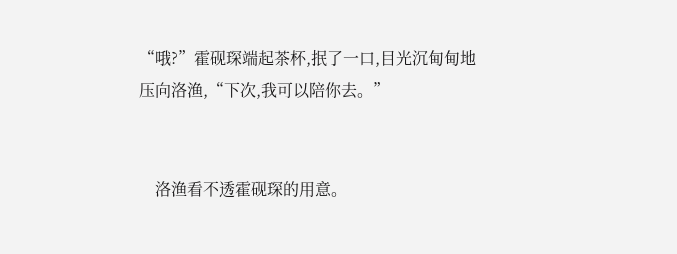“哦?”霍砚琛端起茶杯,抿了一口,目光沉甸甸地压向洛渔,“下次,我可以陪你去。”


    洛渔看不透霍砚琛的用意。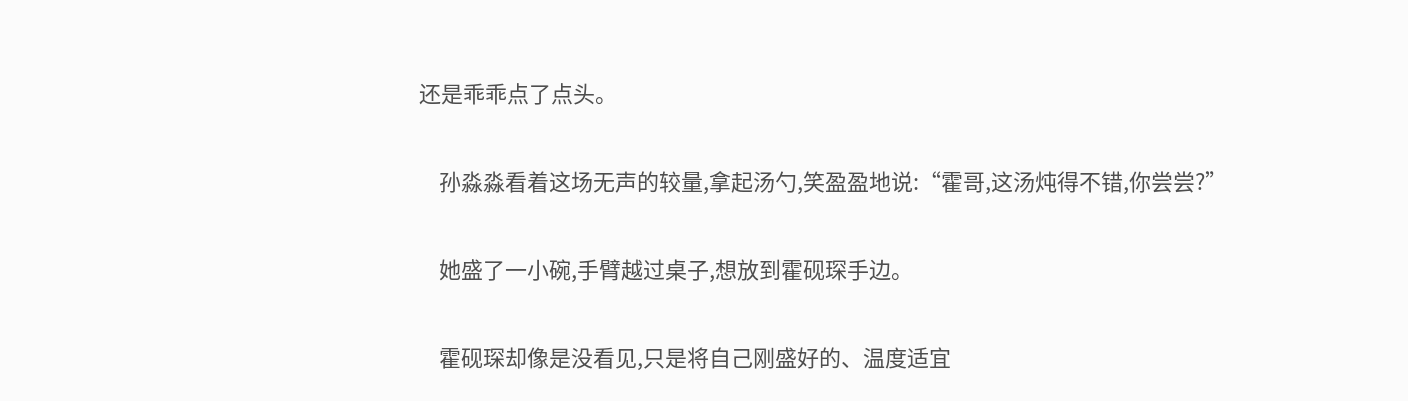还是乖乖点了点头。


    孙淼淼看着这场无声的较量,拿起汤勺,笑盈盈地说:“霍哥,这汤炖得不错,你尝尝?”


    她盛了一小碗,手臂越过桌子,想放到霍砚琛手边。


    霍砚琛却像是没看见,只是将自己刚盛好的、温度适宜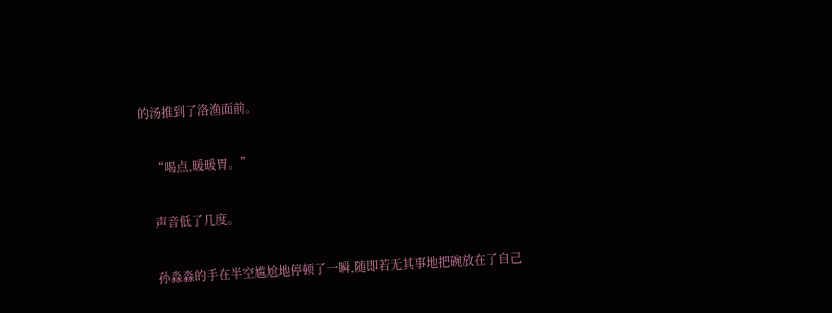的汤推到了洛渔面前。


    “喝点,暖暖胃。”


    声音低了几度。


    孙淼淼的手在半空尴尬地停顿了一瞬,随即若无其事地把碗放在了自己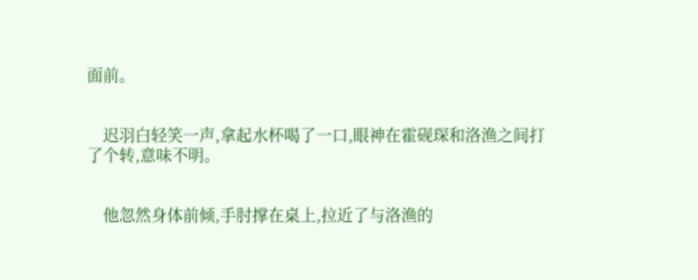面前。


    迟羽白轻笑一声,拿起水杯喝了一口,眼神在霍砚琛和洛渔之间打了个转,意味不明。


    他忽然身体前倾,手肘撑在桌上,拉近了与洛渔的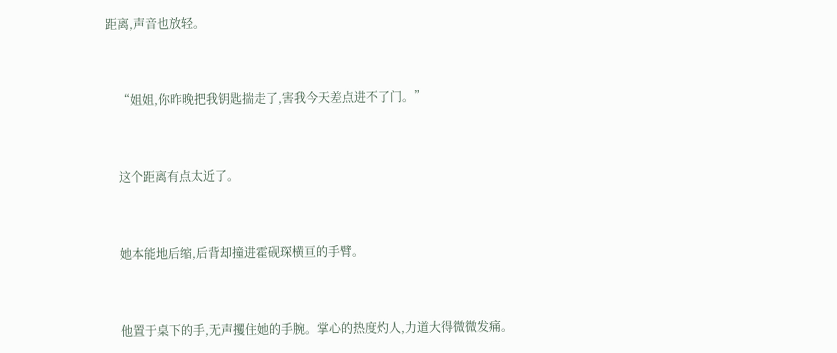距离,声音也放轻。


    “姐姐,你昨晚把我钥匙揣走了,害我今天差点进不了门。”


    这个距离有点太近了。


    她本能地后缩,后背却撞进霍砚琛横亘的手臂。


    他置于桌下的手,无声攫住她的手腕。掌心的热度灼人,力道大得微微发痛。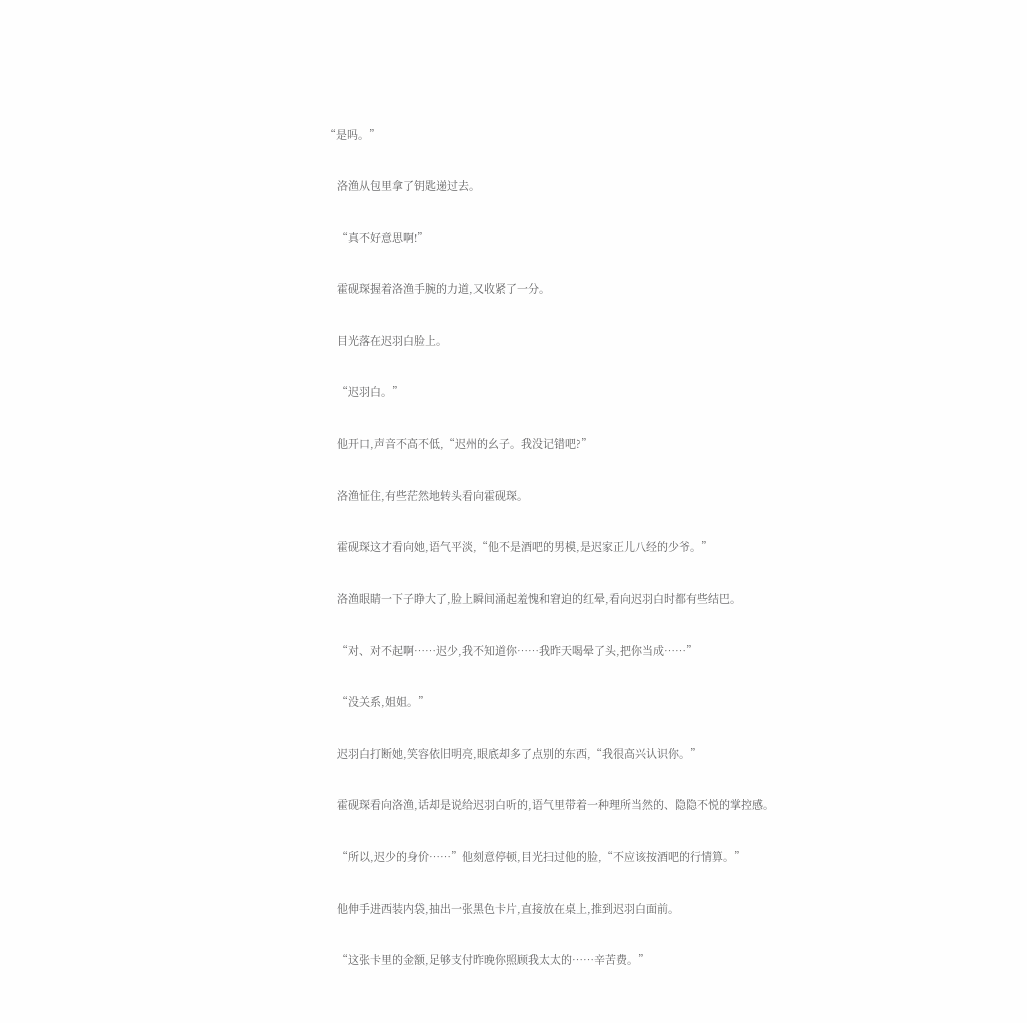“是吗。”


    洛渔从包里拿了钥匙递过去。


    “真不好意思啊!”


    霍砚琛握着洛渔手腕的力道,又收紧了一分。


    目光落在迟羽白脸上。


    “迟羽白。”


    他开口,声音不高不低,“迟州的幺子。我没记错吧?”


    洛渔怔住,有些茫然地转头看向霍砚琛。


    霍砚琛这才看向她,语气平淡,“他不是酒吧的男模,是迟家正儿八经的少爷。”


    洛渔眼睛一下子睁大了,脸上瞬间涌起羞愧和窘迫的红晕,看向迟羽白时都有些结巴。


    “对、对不起啊……迟少,我不知道你……我昨天喝晕了头,把你当成……”


    “没关系,姐姐。”


    迟羽白打断她,笑容依旧明亮,眼底却多了点别的东西,“我很高兴认识你。”


    霍砚琛看向洛渔,话却是说给迟羽白听的,语气里带着一种理所当然的、隐隐不悦的掌控感。


    “所以,迟少的身价……”他刻意停顿,目光扫过他的脸,“不应该按酒吧的行情算。”


    他伸手进西装内袋,抽出一张黑色卡片,直接放在桌上,推到迟羽白面前。


    “这张卡里的金额,足够支付昨晚你照顾我太太的……辛苦费。”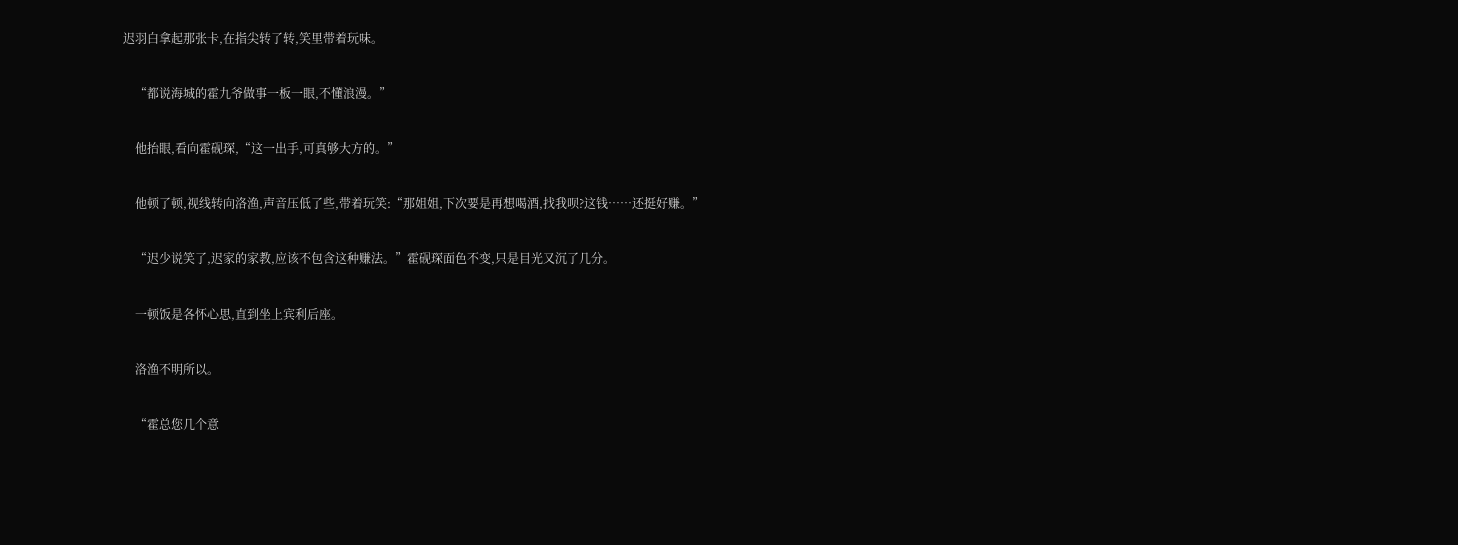迟羽白拿起那张卡,在指尖转了转,笑里带着玩味。


    “都说海城的霍九爷做事一板一眼,不懂浪漫。”


    他抬眼,看向霍砚琛,“这一出手,可真够大方的。”


    他顿了顿,视线转向洛渔,声音压低了些,带着玩笑:“那姐姐,下次要是再想喝酒,找我呗?这钱……还挺好赚。”


    “迟少说笑了,迟家的家教,应该不包含这种赚法。”霍砚琛面色不变,只是目光又沉了几分。


    一顿饭是各怀心思,直到坐上宾利后座。


    洛渔不明所以。


    “霍总您几个意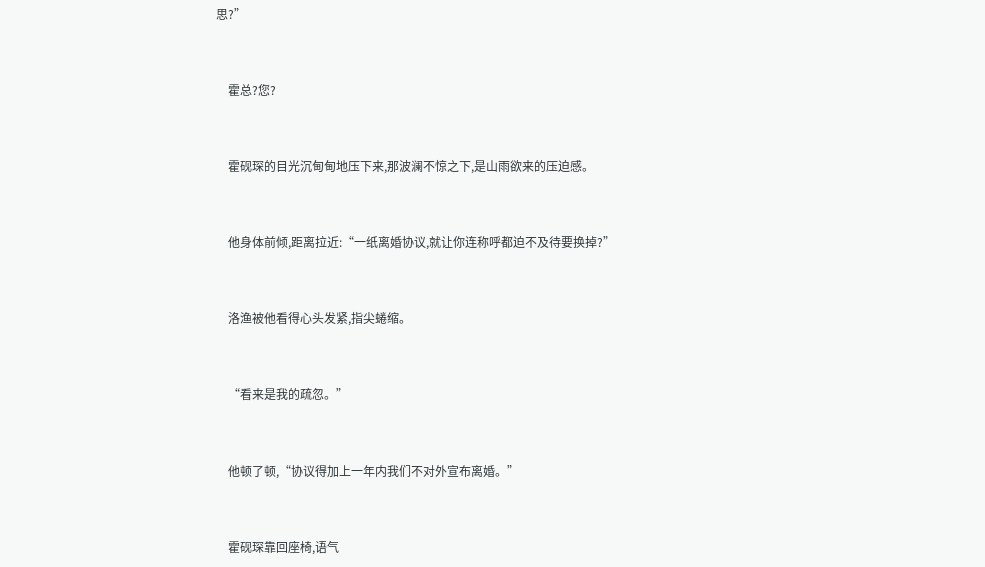思?”


    霍总?您?


    霍砚琛的目光沉甸甸地压下来,那波澜不惊之下,是山雨欲来的压迫感。


    他身体前倾,距离拉近:“一纸离婚协议,就让你连称呼都迫不及待要换掉?”


    洛渔被他看得心头发紧,指尖蜷缩。


    “看来是我的疏忽。”


    他顿了顿,“协议得加上一年内我们不对外宣布离婚。”


    霍砚琛靠回座椅,语气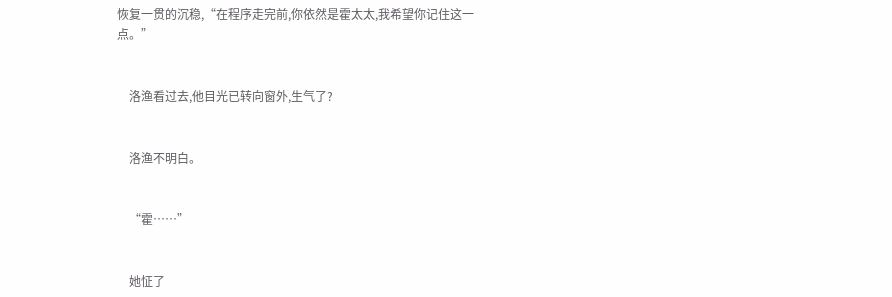恢复一贯的沉稳,“在程序走完前,你依然是霍太太,我希望你记住这一点。”


    洛渔看过去,他目光已转向窗外,生气了?


    洛渔不明白。


    “霍……”


    她怔了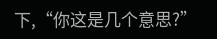下,“你这是几个意思?”